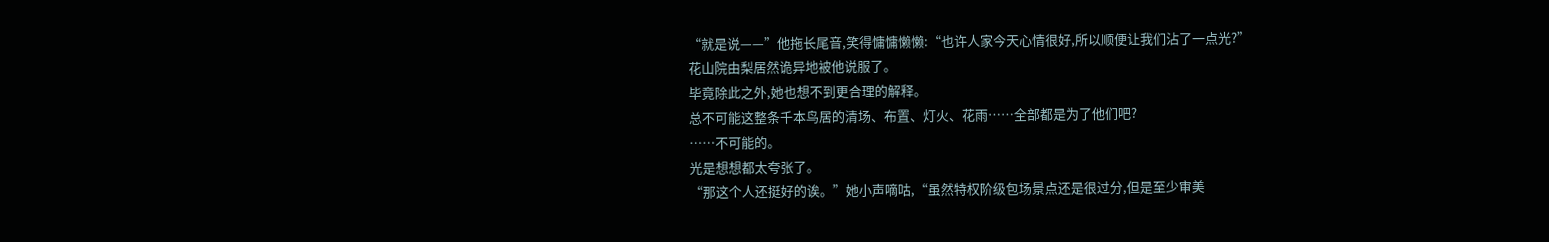“就是说——”他拖长尾音,笑得慵慵懒懒:“也许人家今天心情很好,所以顺便让我们沾了一点光?”
花山院由梨居然诡异地被他说服了。
毕竟除此之外,她也想不到更合理的解释。
总不可能这整条千本鸟居的清场、布置、灯火、花雨……全部都是为了他们吧?
……不可能的。
光是想想都太夸张了。
“那这个人还挺好的诶。”她小声嘀咕,“虽然特权阶级包场景点还是很过分,但是至少审美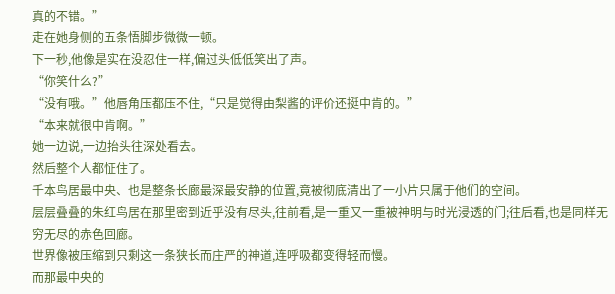真的不错。”
走在她身侧的五条悟脚步微微一顿。
下一秒,他像是实在没忍住一样,偏过头低低笑出了声。
“你笑什么?”
“没有哦。”他唇角压都压不住,“只是觉得由梨酱的评价还挺中肯的。”
“本来就很中肯啊。”
她一边说,一边抬头往深处看去。
然后整个人都怔住了。
千本鸟居最中央、也是整条长廊最深最安静的位置,竟被彻底清出了一小片只属于他们的空间。
层层叠叠的朱红鸟居在那里密到近乎没有尽头,往前看,是一重又一重被神明与时光浸透的门;往后看,也是同样无穷无尽的赤色回廊。
世界像被压缩到只剩这一条狭长而庄严的神道,连呼吸都变得轻而慢。
而那最中央的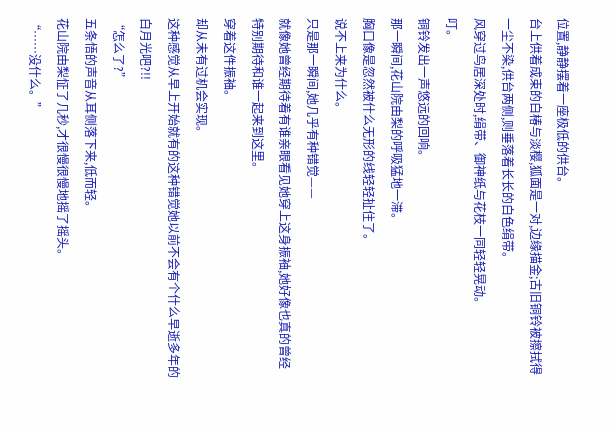位置,静静摆着一座极低的供台。
台上供着成束的白椿与淡樱,狐面是一对,边缘描金;古旧铜铃被擦拭得一尘不染,供台两侧,则垂落着长长的白色绢带。
风穿过鸟居深处时,绢带、御神纸与花枝一同轻轻晃动。
叮。
铜铃发出一声悠远的回响。
那一瞬间,花山院由梨的呼吸猛地一滞。
胸口像是忽然被什么无形的线轻轻扯住了。
说不上来为什么。
只是那一瞬间,她几乎有种错觉——
就像她曾经期待着有谁亲眼看见她穿上这身振袖,她好像也真的曾经特别期待和谁一起来到这里。
穿着这件振袖。
却从未有过机会实现。
这种感觉从早上开始就有的这种错觉她以前不会有个什么早逝多年的白月光吧?!!
“怎么了?”
五条悟的声音从耳侧落下来,低而轻。
花山院由梨怔了几秒,才很慢很慢地摇了摇头。
“……没什么。”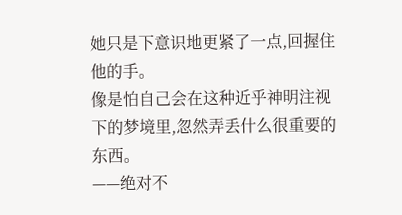她只是下意识地更紧了一点,回握住他的手。
像是怕自己会在这种近乎神明注视下的梦境里,忽然弄丢什么很重要的东西。
——绝对不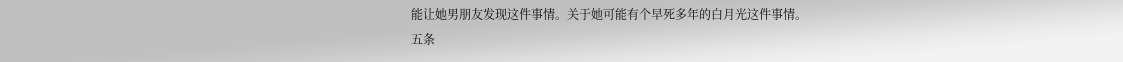能让她男朋友发现这件事情。关于她可能有个早死多年的白月光这件事情。
五条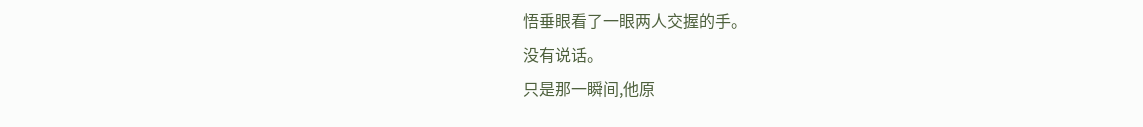悟垂眼看了一眼两人交握的手。
没有说话。
只是那一瞬间,他原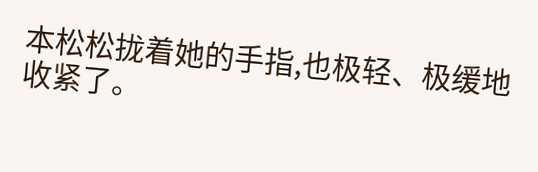本松松拢着她的手指,也极轻、极缓地收紧了。